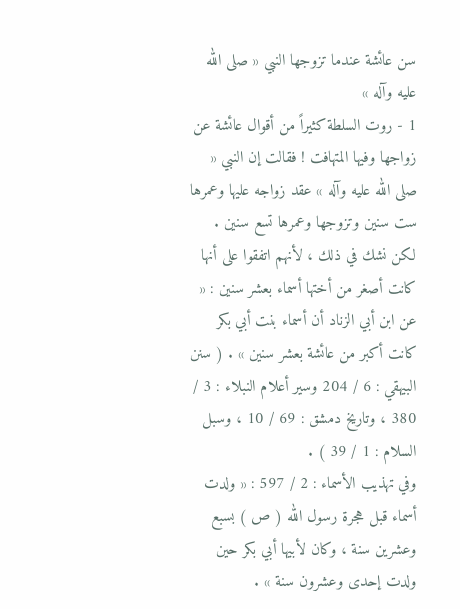سن عائشة عندما تزوجها النبي « صلى الله عليه وآله »
1 - روت السلطة كثيراً من أقوال عائشة عن زواجها وفيها المتهافت ! فقالت إن النبي « صلى الله عليه وآله » عقد زواجه عليها وعمرها ست سنين وتزوجها وعمرها تسع سنين .
لكن نشك في ذلك ، لأنهم اتفقوا على أنها كانت أصغر من أختها أسماء بعشر سنين : « عن ابن أبي الزناد أن أسماء بنت أبي بكر كانت أكبر من عائشة بعشر سنين » . ( سنن البيهقي : 6 / 204 وسير أعلام النبلاء : 3 / 380 ، وتاريخ دمشق : 69 / 10 ، وسبل السلام : 1 / 39 ) .
وفي تهذيب الأسماء : 2 / 597 : « ولدت أسماء قبل هجرة رسول الله ( ص ) بسبع وعشرين سنة ، وكان لأبيها أبي بكر حين ولدت إحدى وعشرون سنة » .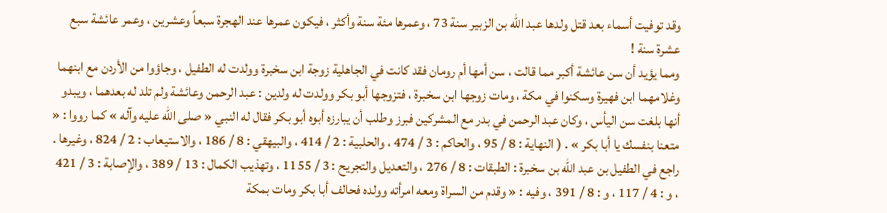وقد توفيت أسماء بعد قتل ولدها عبد الله بن الزبير سنة 73 ، وعمرها مئة سنة وأكثر ، فيكون عمرها عند الهجرة سبعاً وعشرين ، وعمر عائشة سبع عشرة سنة !
ومما يؤيد أن سن عائشة أكبر مما قالت ، سن أمها أم رومان فقد كانت في الجاهلية زوجة ابن سخبرة وولدت له الطفيل ، وجاؤوا من الأردن مع ابنهما وغلامهما ابن فهيرة وسكنوا في مكة ، ومات زوجها ابن سخبرة ، فتزوجها أبو بكر وولدت له ولدين : عبد الرحمن وعائشة ولم تلد له بعدهما ، ويبدو أنها بلغت سن اليأس ، وكان عبد الرحمن في بدر مع المشركين فبرز وطلب أن يبارزه أبوه أبو بكر فقال له النبي « صلى الله عليه وآله » كما رووا : « متعنا بنفسك يا أبا بكر » . ( النهاية : 8 / 95 ، والحاكم : 3 / 474 ، والحلبية : 2 / 414 ، والبيهقي : 8 / 186 ، والاستيعاب : 2 / 824 ، وغيرها . راجع في الطفيل بن عبد الله بن سخبرة : الطبقات : 8 / 276 ، والتعديل والتجريح : 3 / 1155 ، وتهذيب الكمال : 13 / 389 ، والإصابة : 3 / 421 ، و : 4 / 117 ، و : 8 / 391 ، وفيه : « وقدم من السراة ومعه امرأته وولده فحالف أبا بكر ومات بمكة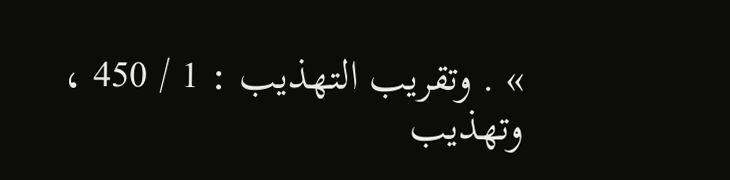» . وتقريب التهذيب : 1 / 450 ، وتهذيب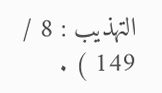التهذيب : 8 / 149 ) .